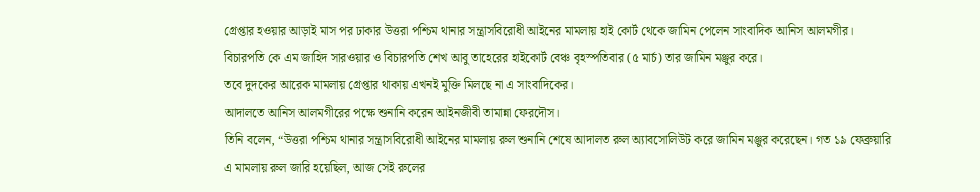গ্রেপ্তার হওয়ার আড়াই মাস পর ঢাকার উত্তরা পশ্চিম থানার সন্ত্রাসবিরোধী আইনের মামলায় হাই কোর্ট থেকে জামিন পেলেন সাংবাদিক আনিস আলমগীর।
বিচারপতি কে এম জাহিদ সারওয়ার ও বিচারপতি শেখ আবু তাহেরের হাইকোর্ট বেঞ্চ বৃহস্পতিবার (৫ মার্চ) তার জামিন মঞ্জুর করে।
তবে দুদকের আরেক মামলায় গ্রেপ্তার থাকায় এখনই মুক্তি মিলছে না এ সাংবাদিকের।
আদালতে আনিস আলমগীরের পক্ষে শুনানি করেন আইনজীবী তামান্না ফেরদৌস।
তিনি বলেন, “উত্তরা পশ্চিম থানার সন্ত্রাসবিরোধী আইনের মামলায় রুল শুনানি শেষে আদালত রুল অ্যাবসোলিউট করে জামিন মঞ্জুর করেছেন। গত ১৯ ফেব্রুয়ারি এ মামলায় রুল জারি হয়েছিল, আজ সেই রুলের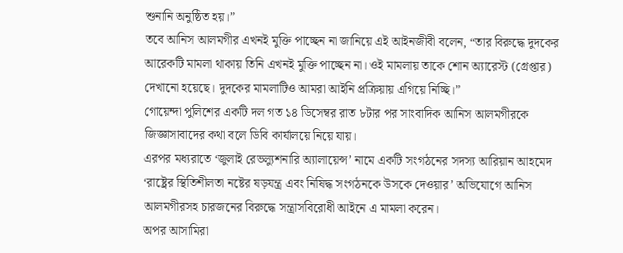শুনানি অনুষ্ঠিত হয়।”
তবে আনিস আলমগীর এখনই মুক্তি পাচ্ছেন না জানিয়ে এই আইনজীবী বলেন, “তার বিরুদ্ধে দুদকের আরেকটি মামলা থাকায় তিনি এখনই মুক্তি পাচ্ছেন না। ওই মামলায় তাকে শোন অ্যারেস্ট (গ্রেপ্তার) দেখানো হয়েছে। দুদকের মামলাটিও আমরা আইনি প্রক্রিয়ায় এগিয়ে নিচ্ছি।”
গোয়েন্দা পুলিশের একটি দল গত ১৪ ডিসেম্বর রাত ৮টার পর সাংবাদিক আনিস আলমগীরকে জিজ্ঞাসাবাদের কথা বলে ডিবি কার্যালয়ে নিয়ে যায়।
এরপর মধ্যরাতে ‘জুলাই রেভল্যুশনারি অ্যালায়েন্স’ নামে একটি সংগঠনের সদস্য আরিয়ান আহমেদ ‘রাষ্ট্রের স্থিতিশীলতা নষ্টের ষড়যন্ত্র এবং নিষিদ্ধ সংগঠনকে উসকে দেওয়ার’ অভিযোগে আনিস আলমগীরসহ চারজনের বিরুদ্ধে সন্ত্রাসবিরোধী আইনে এ মামলা করেন।
অপর আসামিরা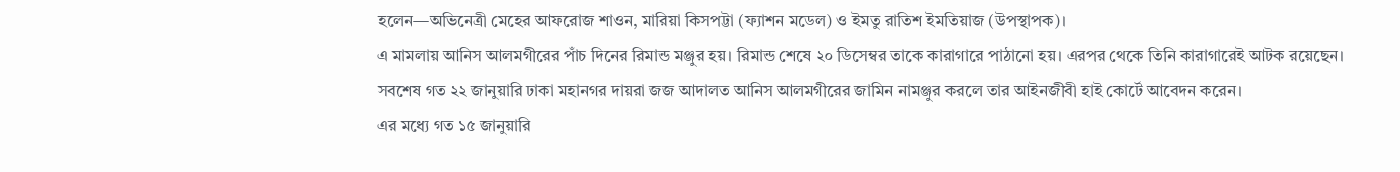হলেন—অভিনেত্রী মেহের আফরোজ শাওন, মারিয়া কিসপট্টা (ফ্যাশন মডেল) ও ইমতু রাতিশ ইমতিয়াজ (উপস্থাপক)।
এ মামলায় আনিস আলমগীরের পাঁচ দিনের রিমান্ড মঞ্জুর হয়। রিমান্ড শেষে ২০ ডিসেম্বর তাকে কারাগারে পাঠানো হয়। এরপর থেকে তিনি কারাগারেই আটক রয়েছেন।
সবশেষ গত ২২ জানুয়ারি ঢাকা মহানগর দায়রা জজ আদালত আনিস আলমগীরের জামিন নামঞ্জুর করলে তার আইনজীবী হাই কোর্টে আবেদন করেন।
এর মধ্যে গত ১৫ জানুয়ারি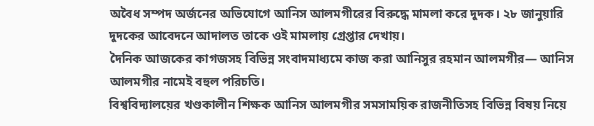অবৈধ সম্পদ অর্জনের অভিযোগে আনিস আলমগীরের বিরুদ্ধে মামলা করে দুদক। ২৮ জানুয়ারি দুদকের আবেদনে আদালত তাকে ওই মামলায় গ্রেপ্তার দেখায়।
দৈনিক আজকের কাগজসহ বিভিন্ন সংবাদমাধ্যমে কাজ করা আনিসুর রহমান আলমগীর— আনিস আলমগীর নামেই বহুল পরিচতি।
বিশ্ববিদ্যালয়ের খণ্ডকালীন শিক্ষক আনিস আলমগীর সমসাময়িক রাজনীতিসহ বিভিন্ন বিষয় নিয়ে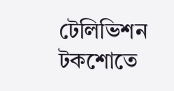টেলিভিশন টকশোতে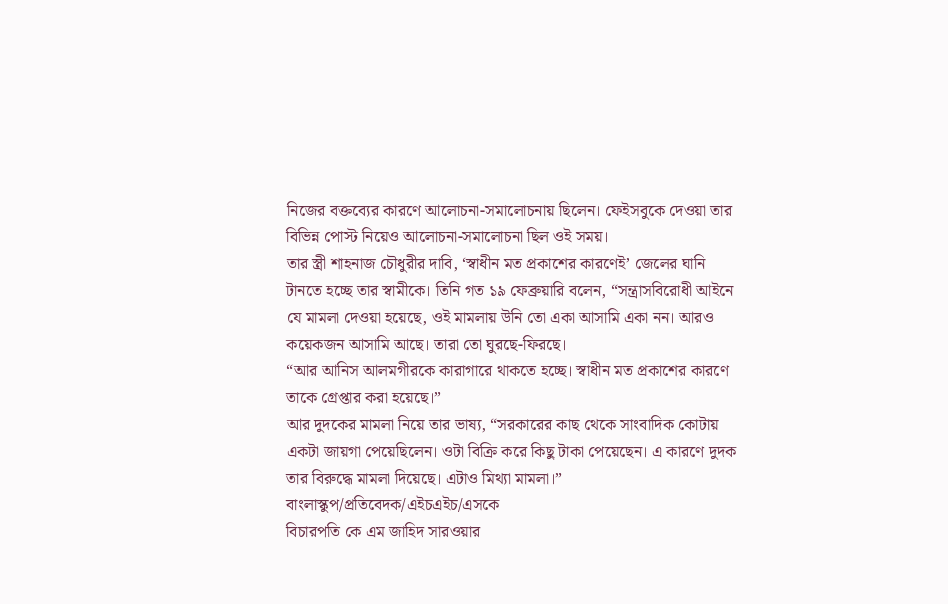নিজের বক্তব্যের কারণে আলোচনা-সমালোচনায় ছিলেন। ফেইসবুকে দেওয়া তার বিভিন্ন পোস্ট নিয়েও আলোচনা-সমালোচনা ছিল ওই সময়।
তার স্ত্রী শাহনাজ চৌধুরীর দাবি, ‘স্বাধীন মত প্রকাশের কারণেই’ জেলের ঘানি টানতে হচ্ছে তার স্বামীকে। তিনি গত ১৯ ফেব্রুয়ারি বলেন, “সন্ত্রাসবিরোধী আইনে যে মামলা দেওয়া হয়েছে, ওই মামলায় উনি তো একা আসামি একা নন। আরও কয়েকজন আসামি আছে। তারা তো ঘুরছে-ফিরছে।
“আর আনিস আলমগীরকে কারাগারে থাকতে হচ্ছে। স্বাধীন মত প্রকাশের কারণে তাকে গ্রেপ্তার করা হয়েছে।”
আর দুদকের মামলা নিয়ে তার ভাষ্য, “সরকারের কাছ থেকে সাংবাদিক কোটায় একটা জায়গা পেয়েছিলেন। ওটা বিক্রি করে কিছু টাকা পেয়েছেন। এ কারণে দুদক তার বিরুদ্ধে মামলা দিয়েছে। এটাও মিথ্যা মামলা।”
বাংলাস্কুপ/প্রতিবেদক/এইচএইচ/এসকে
বিচারপতি কে এম জাহিদ সারওয়ার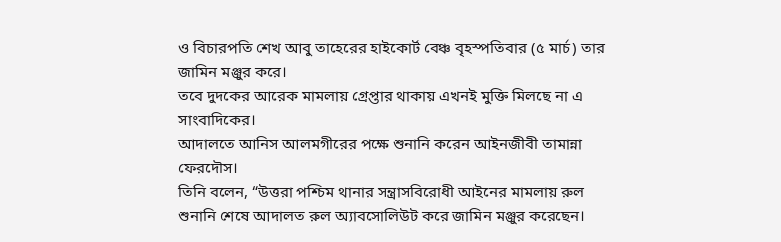ও বিচারপতি শেখ আবু তাহেরের হাইকোর্ট বেঞ্চ বৃহস্পতিবার (৫ মার্চ) তার জামিন মঞ্জুর করে।
তবে দুদকের আরেক মামলায় গ্রেপ্তার থাকায় এখনই মুক্তি মিলছে না এ সাংবাদিকের।
আদালতে আনিস আলমগীরের পক্ষে শুনানি করেন আইনজীবী তামান্না ফেরদৌস।
তিনি বলেন, “উত্তরা পশ্চিম থানার সন্ত্রাসবিরোধী আইনের মামলায় রুল শুনানি শেষে আদালত রুল অ্যাবসোলিউট করে জামিন মঞ্জুর করেছেন।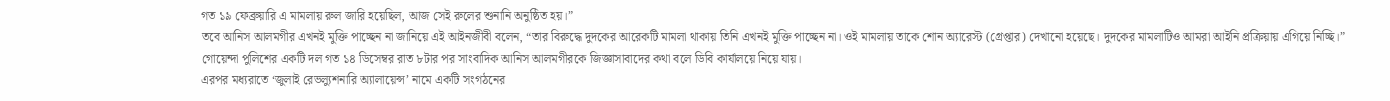গত ১৯ ফেব্রুয়ারি এ মামলায় রুল জারি হয়েছিল, আজ সেই রুলের শুনানি অনুষ্ঠিত হয়।”
তবে আনিস আলমগীর এখনই মুক্তি পাচ্ছেন না জানিয়ে এই আইনজীবী বলেন, “তার বিরুদ্ধে দুদকের আরেকটি মামলা থাকায় তিনি এখনই মুক্তি পাচ্ছেন না। ওই মামলায় তাকে শোন অ্যারেস্ট (গ্রেপ্তার) দেখানো হয়েছে। দুদকের মামলাটিও আমরা আইনি প্রক্রিয়ায় এগিয়ে নিচ্ছি।”
গোয়েন্দা পুলিশের একটি দল গত ১৪ ডিসেম্বর রাত ৮টার পর সাংবাদিক আনিস আলমগীরকে জিজ্ঞাসাবাদের কথা বলে ডিবি কার্যালয়ে নিয়ে যায়।
এরপর মধ্যরাতে ‘জুলাই রেভল্যুশনারি অ্যালায়েন্স’ নামে একটি সংগঠনের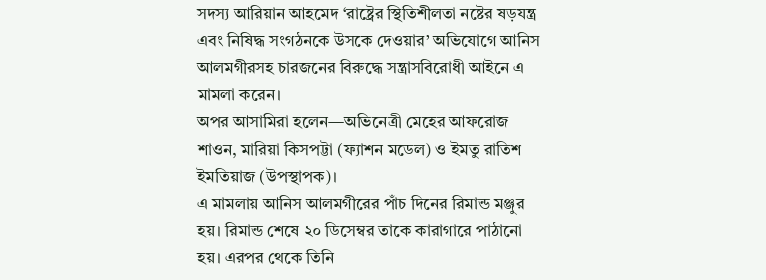সদস্য আরিয়ান আহমেদ ‘রাষ্ট্রের স্থিতিশীলতা নষ্টের ষড়যন্ত্র এবং নিষিদ্ধ সংগঠনকে উসকে দেওয়ার’ অভিযোগে আনিস আলমগীরসহ চারজনের বিরুদ্ধে সন্ত্রাসবিরোধী আইনে এ মামলা করেন।
অপর আসামিরা হলেন—অভিনেত্রী মেহের আফরোজ শাওন, মারিয়া কিসপট্টা (ফ্যাশন মডেল) ও ইমতু রাতিশ ইমতিয়াজ (উপস্থাপক)।
এ মামলায় আনিস আলমগীরের পাঁচ দিনের রিমান্ড মঞ্জুর হয়। রিমান্ড শেষে ২০ ডিসেম্বর তাকে কারাগারে পাঠানো হয়। এরপর থেকে তিনি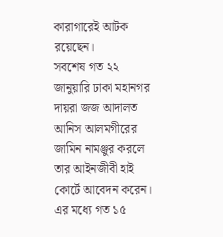কারাগারেই আটক রয়েছেন।
সবশেষ গত ২২ জানুয়ারি ঢাকা মহানগর দায়রা জজ আদালত আনিস আলমগীরের জামিন নামঞ্জুর করলে তার আইনজীবী হাই কোর্টে আবেদন করেন।
এর মধ্যে গত ১৫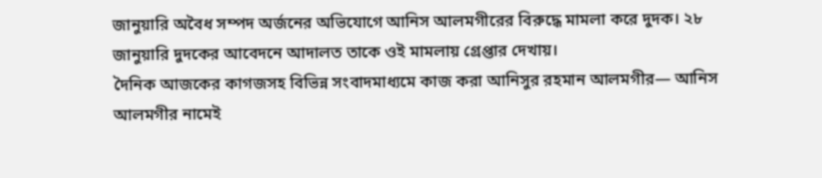জানুয়ারি অবৈধ সম্পদ অর্জনের অভিযোগে আনিস আলমগীরের বিরুদ্ধে মামলা করে দুদক। ২৮ জানুয়ারি দুদকের আবেদনে আদালত তাকে ওই মামলায় গ্রেপ্তার দেখায়।
দৈনিক আজকের কাগজসহ বিভিন্ন সংবাদমাধ্যমে কাজ করা আনিসুর রহমান আলমগীর— আনিস আলমগীর নামেই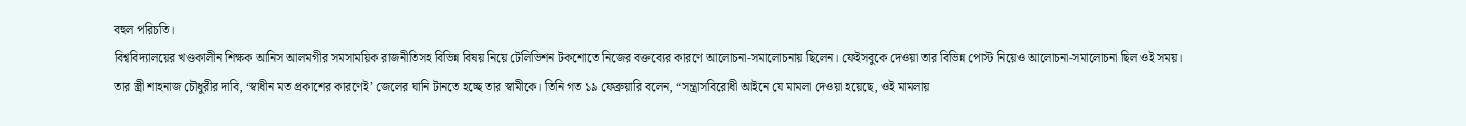বহুল পরিচতি।
বিশ্ববিদ্যালয়ের খণ্ডকালীন শিক্ষক আনিস আলমগীর সমসাময়িক রাজনীতিসহ বিভিন্ন বিষয় নিয়ে টেলিভিশন টকশোতে নিজের বক্তব্যের কারণে আলোচনা-সমালোচনায় ছিলেন। ফেইসবুকে দেওয়া তার বিভিন্ন পোস্ট নিয়েও আলোচনা-সমালোচনা ছিল ওই সময়।
তার স্ত্রী শাহনাজ চৌধুরীর দাবি, ‘স্বাধীন মত প্রকাশের কারণেই’ জেলের ঘানি টানতে হচ্ছে তার স্বামীকে। তিনি গত ১৯ ফেব্রুয়ারি বলেন, “সন্ত্রাসবিরোধী আইনে যে মামলা দেওয়া হয়েছে, ওই মামলায়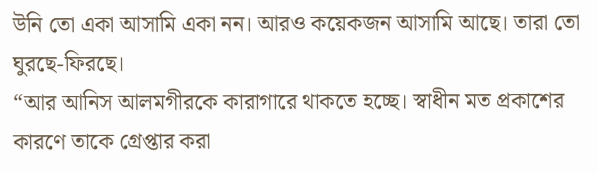উনি তো একা আসামি একা নন। আরও কয়েকজন আসামি আছে। তারা তো ঘুরছে-ফিরছে।
“আর আনিস আলমগীরকে কারাগারে থাকতে হচ্ছে। স্বাধীন মত প্রকাশের কারণে তাকে গ্রেপ্তার করা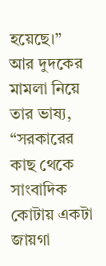হয়েছে।”
আর দুদকের মামলা নিয়ে তার ভাষ্য, “সরকারের কাছ থেকে সাংবাদিক কোটায় একটা জায়গা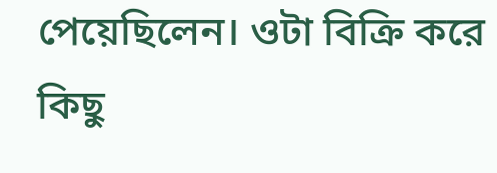পেয়েছিলেন। ওটা বিক্রি করে কিছু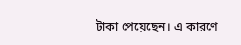টাকা পেয়েছেন। এ কারণে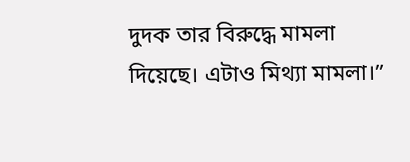দুদক তার বিরুদ্ধে মামলা দিয়েছে। এটাও মিথ্যা মামলা।”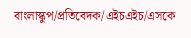বাংলাস্কুপ/প্রতিবেদক/এইচএইচ/এসকে